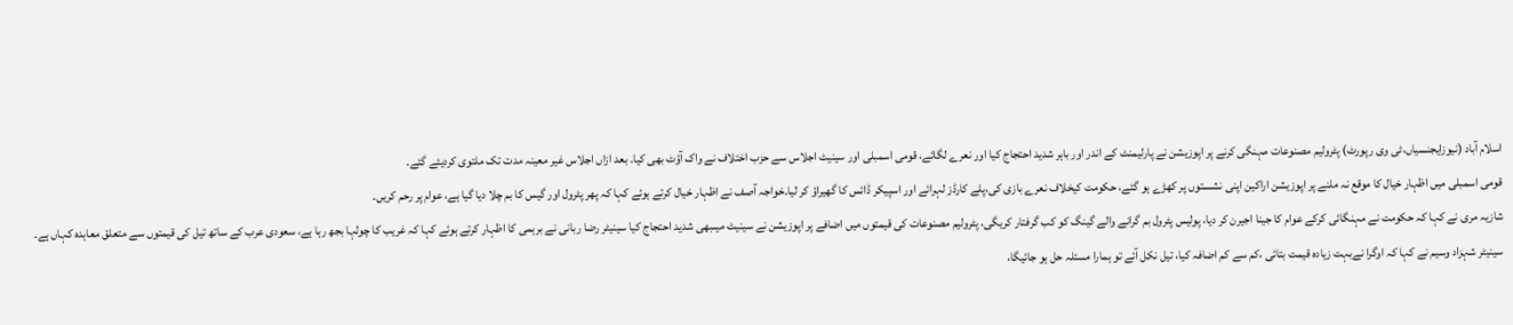اسلام آباد (نیوزایجنسیاں،ٹی وی رپورٹ) پٹرولیم مصنوعات مہنگی کرنے پر اپوزیشن نے پارلیمنٹ کے اندر اور باہر شدید احتجاج کیا اور نعرے لگائے، قومی اسمبلی اور سینیٹ اجلاس سے حزب اختلاف نے واک آؤٹ بھی کیا۔ بعد ازاں اجلاس غیر معینہ مدت تک ملتوی کردیئے گئے۔
قومی اسمبلی میں اظہار خیال کا موقع نہ ملنے پر اپوزیشن اراکین اپنی نشستوں پر کھڑے ہو گئے، حکومت کیخلاف نعرے بازی کی،پلے کارڈز لہرائے اور اسپیکر ڈائس کا گھیراؤ کر لیا۔خواجہ آصف نے اظہار خیال کرتے ہوئے کہا کہ پھر پٹرول اور گیس کا بم چلا دیا گیا ہے، عوام پر رحم کریں۔
شازیہ مری نے کہا کہ حکومت نے مہنگائی کرکے عوام کا جینا اجیرن کر دیا، پولیس پٹرول بم گرانے والے گینگ کو کب گرفتار کریگی، پٹرولیم مصنوعات کی قیمتوں میں اضافے پر اپوزیشن نے سینیٹ میںبھی شدید احتجاج کیا سینیٹر رضا ربانی نے برہمی کا اظہار کرتے ہوئے کہا کہ غریب کا چولہا بجھ رہا ہے، سعودی عرب کے ساتھ تیل کی قیمتوں سے متعلق معاہدہ کہاں ہے۔
سینیٹر شہزاد وسیم نے کہا کہ اوگرا نےبہت زیادہ قیمت بتائی ،کم سے کم اضافہ کیا، تیل نکل آئے تو ہمارا مسئلہ حل ہو جائیگا،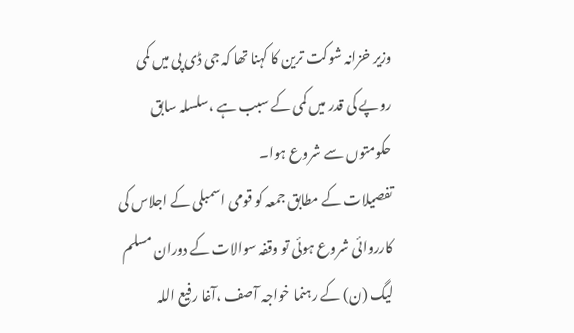وزیر خزانہ شوکت ترین کا کہنا تھا کہ جی ڈی پی میں کمی روپے کی قدر میں کمی کے سبب ہے ،سلسلہ سابق حکومتوں سے شروع ہوا۔
تفصیلات کے مطابق جمعہ کو قومی اسمبلی کے اجلاس کی کارروائی شروع ہوئی تو وقفہ سوالات کے دوران مسلم لیگ (ن) کے رہنما خواجہ آصف ،آغا رفیع اللہ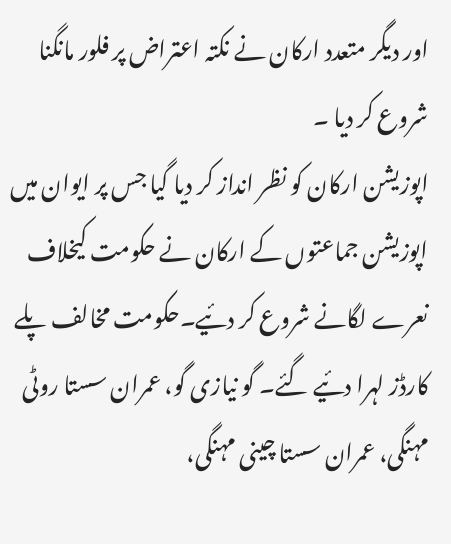اور دیگر متعدد ارکان نے نکتہ اعتراض پر فلور مانگنا شروع کر دیا ۔
اپوزیشن ارکان کو نظر انداز کر دیا گیا جس پر ایوان میں اپوزیشن جماعتوں کے ارکان نے حکومت کیخلاف نعرے لگانے شروع کر دئیے۔حکومت مخالف پلے کارڈز لہرا دئیے گئے۔ گو نیازی گو، عمران سستا روٹی مہنگی، عمران سستا چینی مہنگی،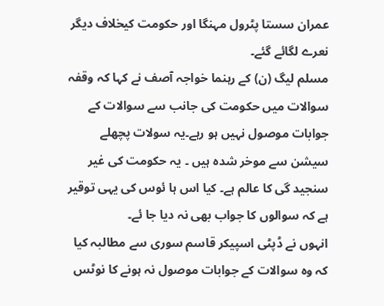عمران سستا پٹرول مہنگا اور حکومت کیخلاف دیگر نعرے لگائے گئے۔
مسلم لیگ (ن) کے رہنما خواجہ آصف نے کہا کہ وقفہ سوالات میں حکومت کی جانب سے سوالات کے جوابات موصول نہیں ہو رہے۔یہ سولات پچھلے سیشن سے موخر شدہ ہیں ۔ یہ حکومت کی غیر سنجید گی کا عالم ہے۔ کیا اس ہا ئوس کی یہی توقیر ہے کہ سوالوں کا جواب بھی نہ دیا جا ئے۔
انہوں نے ڈپٹی اسپیکر قاسم سوری سے مطالبہ کیا کہ وہ سوالات کے جوابات موصول نہ ہونے کا نوٹس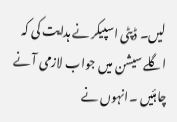لیں۔ ڈپٹی اسپیکر نے ہدایت کی کہ اگلے سیشن میں جواب لازمی آ نے چاہئیں ۔انہوں نے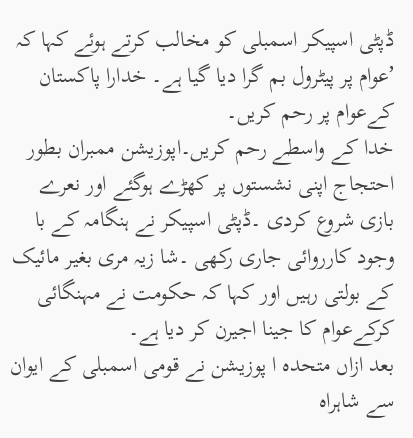ڈپٹی اسپیکر اسمبلی کو مخالب کرتے ہوئے کہا کہ ʼعوام پر پیٹرول بم گرا دیا گیا ہے۔ خدارا پاکستان کےعوام پر رحم کریں۔
خدا کے واسطے رحم کریں۔اپوزیشن ممبران بطور احتجاج اپنی نشستوں پر کھڑے ہوگئے اور نعرے بازی شروع کردی ۔ڈپٹی اسپیکر نے ہنگامہ کے با وجود کارروائی جاری رکھی ۔شا زیہ مری بغیر مائیک کے بولتی رہیں اور کہا کہ حکومت نے مہنگائی کرکےعوام کا جینا اجیرن کر دیا ہے۔
بعد ازاں متحدہ ا پوزیشن نے قومی اسمبلی کے ایوان سے شاہراہ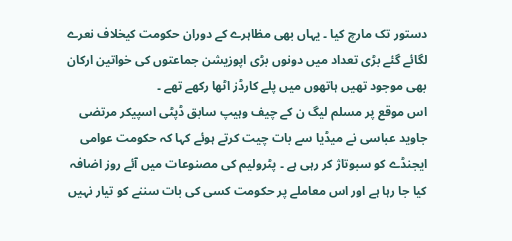دستور تک مارچ کیا ۔ یہاں بھی مظاہرے کے دوران حکومت کیخلاف نعرے لگائے گئے بڑی تعداد میں دونوں بڑی اپوزیشن جماعتوں کی خواتین ارکان بھی موجود تھیں ہاتھوں میں پلے کارڈز اٹھا رکھے تھے ۔
اس موقع پر مسلم لیگ ن کے چیف وہیپ سابق ڈپٹی اسپیکر مرتضی جاوید عباسی نے میڈیا سے بات چیت کرتے ہوئے کہا کہ حکومت عوامی ایجنڈے کو سبوتاژ کر رہی ہے ۔ پٹرولیم کی مصنوعات میں آئے روز اضافہ کیا جا رہا ہے اور اس معاملے پر حکومت کسی کی بات سننے کو تیار نہیں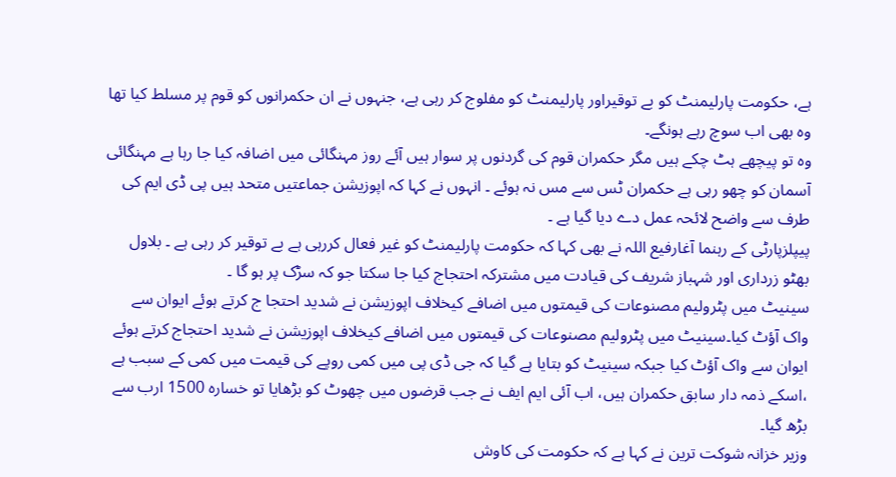ہے، حکومت پارلیمنٹ کو بے توقیراور پارلیمنٹ کو مفلوج کر رہی ہے، جنہوں نے ان حکمرانوں کو قوم پر مسلط کیا تھا وہ بھی اب سوچ رہے ہونگے۔
وہ تو پیچھے ہٹ چکے ہیں مگر حکمران قوم کی گردنوں پر سوار ہیں آئے روز مہنگائی میں اضافہ کیا جا رہا ہے مہنگائی آسمان کو چھو رہی ہے حکمران ٹس سے مس نہ ہوئے ۔ انہوں نے کہا کہ اپوزیشن جماعتیں متحد ہیں پی ڈی ایم کی طرف سے واضح لائحہ عمل دے دیا گیا ہے ۔
پیپلزپارٹی کے رہنما آغارفیع اللہ نے بھی کہا کہ حکومت پارلیمنٹ کو غیر فعال کررہی ہے بے توقیر کر رہی ہے ۔ بلاول بھٹو زرداری اور شہباز شریف کی قیادت میں مشترکہ احتجاج کیا جا سکتا جو کہ سڑک پر ہو گا ۔
سینیٹ میں پٹرولیم مصنوعات کی قیمتوں میں اضافے کیخلاف اپوزیشن نے شدید احتجا ج کرتے ہوئے ایوان سے واک آؤٹ کیا۔سینیٹ میں پٹرولیم مصنوعات کی قیمتوں میں اضافے کیخلاف اپوزیشن نے شدید احتجاج کرتے ہوئے ایوان سے واک آؤٹ کیا جبکہ سینیٹ کو بتایا ہے گیا کہ جی ڈی پی میں کمی روپے کی قیمت میں کمی کے سبب ہے ،اسکے ذمہ دار سابق حکمران ہیں، اب آئی ایم ایف نے جب قرضوں میں چھوٹ کو بڑھایا تو خسارہ 1500 ارب سے بڑھ گیا۔
وزیر خزانہ شوکت ترین نے کہا ہے کہ حکومت کی کاوش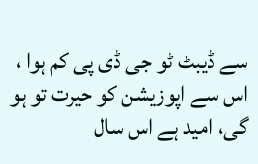سے ڈیبٹ ٹو جی ڈی پی کم ہوا ، اس سے اپوزیشن کو حیرت تو ہو گی، امید ہے اس سال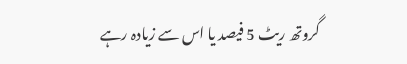گروتھ ریٹ 5 فیصد یا اس سے زیادہ رہے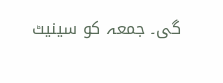گی۔ جمعہ کو سینیٹ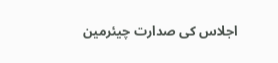اجلاس کی صدارت چیئرمین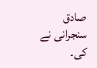صادق سنجرانی نے کی۔